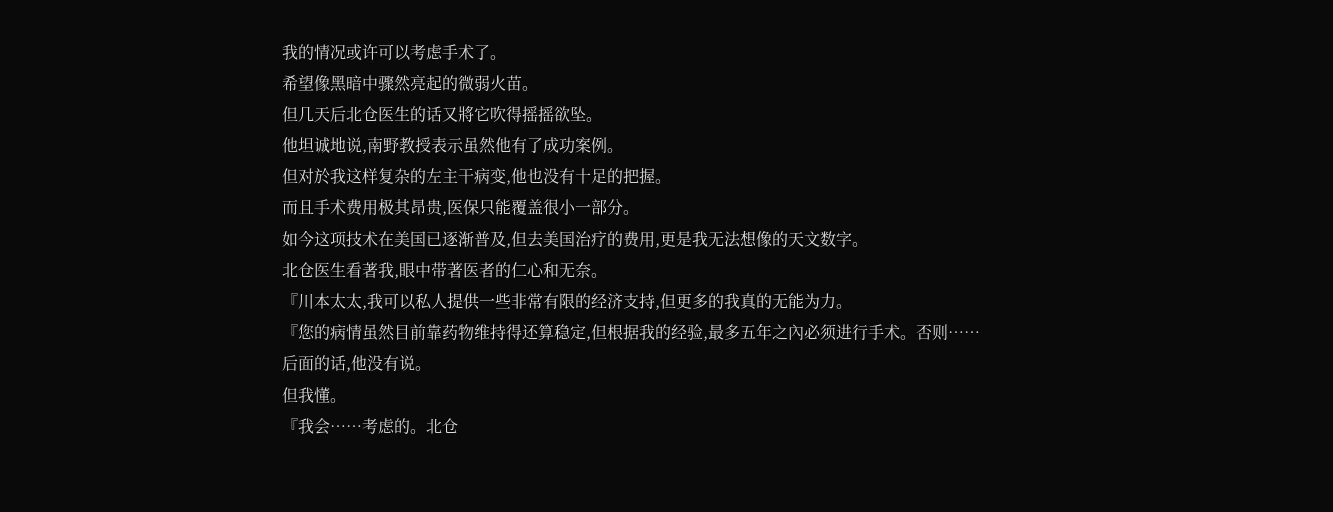我的情况或许可以考虑手术了。
希望像黑暗中骤然亮起的微弱火苗。
但几天后北仓医生的话又將它吹得摇摇欲坠。
他坦诚地说,南野教授表示虽然他有了成功案例。
但对於我这样复杂的左主干病变,他也没有十足的把握。
而且手术费用极其昂贵,医保只能覆盖很小一部分。
如今这项技术在美国已逐渐普及,但去美国治疗的费用,更是我无法想像的天文数字。
北仓医生看著我,眼中带著医者的仁心和无奈。
『川本太太,我可以私人提供一些非常有限的经济支持,但更多的我真的无能为力。
『您的病情虽然目前靠药物维持得还算稳定,但根据我的经验,最多五年之內必须进行手术。否则……
后面的话,他没有说。
但我懂。
『我会……考虑的。北仓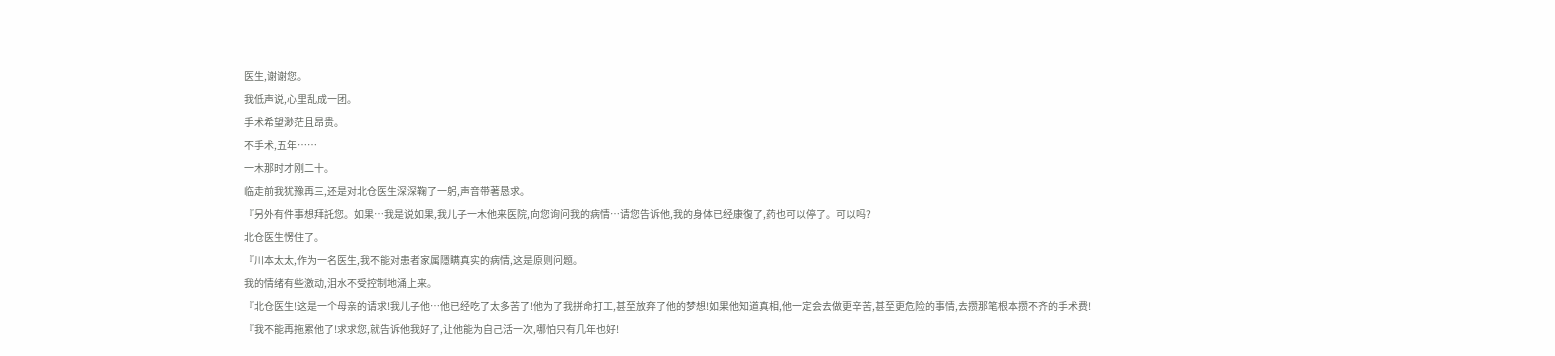医生,谢谢您。
我低声说,心里乱成一团。
手术希望渺茫且昂贵。
不手术,五年……
一木那时才刚二十。
临走前我犹豫再三,还是对北仓医生深深鞠了一躬,声音带著恳求。
『另外有件事想拜託您。如果…我是说如果,我儿子一木他来医院,向您询问我的病情…请您告诉他,我的身体已经康復了,药也可以停了。可以吗?
北仓医生愣住了。
『川本太太,作为一名医生,我不能对患者家属隱瞒真实的病情,这是原则问题。
我的情绪有些激动,泪水不受控制地涌上来。
『北仓医生!这是一个母亲的请求!我儿子他…他已经吃了太多苦了!他为了我拼命打工,甚至放弃了他的梦想!如果他知道真相,他一定会去做更辛苦,甚至更危险的事情,去攒那笔根本攒不齐的手术费!
『我不能再拖累他了!求求您,就告诉他我好了,让他能为自己活一次,哪怕只有几年也好!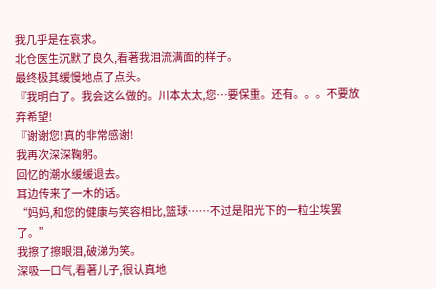我几乎是在哀求。
北仓医生沉默了良久,看著我泪流满面的样子。
最终极其缓慢地点了点头。
『我明白了。我会这么做的。川本太太,您…要保重。还有。。。不要放弃希望!
『谢谢您!真的非常感谢!
我再次深深鞠躬。
回忆的潮水缓缓退去。
耳边传来了一木的话。
“妈妈,和您的健康与笑容相比,篮球……不过是阳光下的一粒尘埃罢了。”
我擦了擦眼泪,破涕为笑。
深吸一口气,看著儿子,很认真地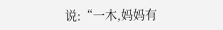说:“一木,妈妈有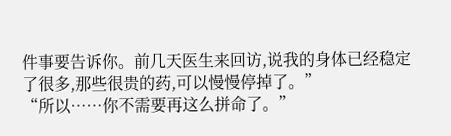件事要告诉你。前几天医生来回访,说我的身体已经稳定了很多,那些很贵的药,可以慢慢停掉了。”
“所以……你不需要再这么拼命了。”